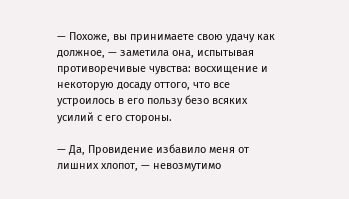— Похоже, вы принимаете свою удачу как должное, — заметила она, испытывая противоречивые чувства: восхищение и некоторую досаду оттого, что все устроилось в его пользу безо всяких усилий с его стороны.

— Да, Провидение избавило меня от лишних хлопот, — невозмутимо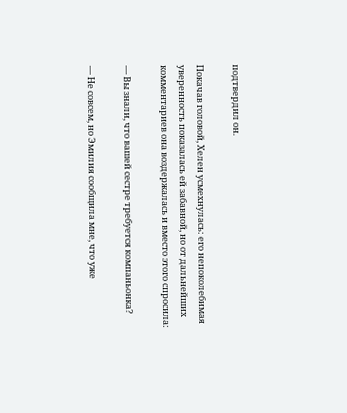подтвердил он.

Покачав головой, Хелен усмехнулась: его непоколебимая уверенность показалась ей забавной, но от дальнейших комментариев она воздержалась и вместо этого спросила:

— Вы знали, что вашей сестре требуется компаньонка?

— Не совсем, но Эмилия сообщила мне, что уже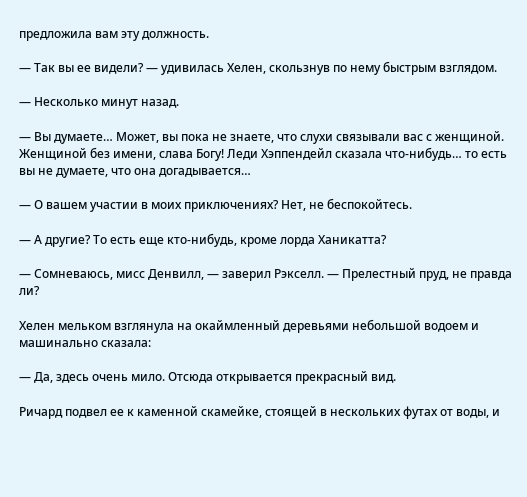предложила вам эту должность.

— Так вы ее видели? — удивилась Хелен, скользнув по нему быстрым взглядом.

— Несколько минут назад.

— Вы думаете… Может, вы пока не знаете, что слухи связывали вас с женщиной. Женщиной без имени, слава Богу! Леди Хэппендейл сказала что-нибудь… то есть вы не думаете, что она догадывается…

— О вашем участии в моих приключениях? Нет, не беспокойтесь.

— А другие? То есть еще кто-нибудь, кроме лорда Ханикатта?

— Сомневаюсь, мисс Денвилл, — заверил Рэкселл. — Прелестный пруд, не правда ли?

Хелен мельком взглянула на окаймленный деревьями небольшой водоем и машинально сказала:

— Да, здесь очень мило. Отсюда открывается прекрасный вид.

Ричард подвел ее к каменной скамейке, стоящей в нескольких футах от воды, и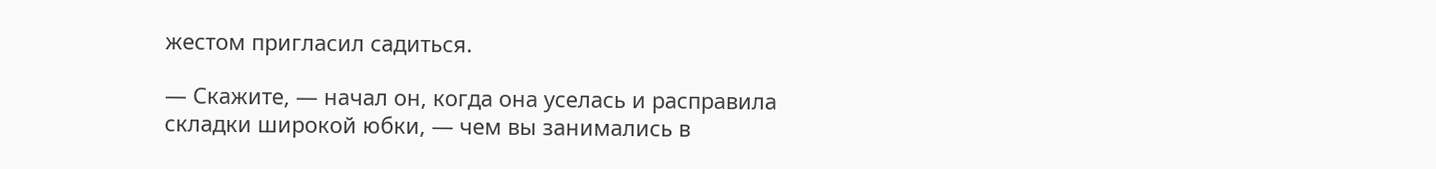жестом пригласил садиться.

— Скажите, — начал он, когда она уселась и расправила складки широкой юбки, — чем вы занимались в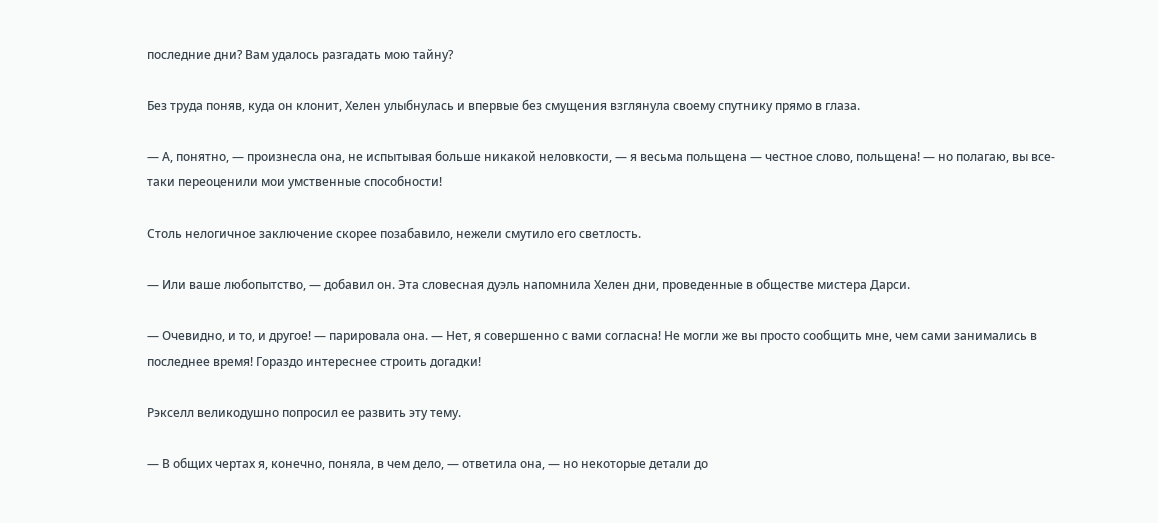последние дни? Вам удалось разгадать мою тайну?

Без труда поняв, куда он клонит, Хелен улыбнулась и впервые без смущения взглянула своему спутнику прямо в глаза.

— А, понятно, — произнесла она, не испытывая больше никакой неловкости, — я весьма польщена — честное слово, польщена! — но полагаю, вы все-таки переоценили мои умственные способности!

Столь нелогичное заключение скорее позабавило, нежели смутило его светлость.

— Или ваше любопытство, — добавил он. Эта словесная дуэль напомнила Хелен дни, проведенные в обществе мистера Дарси.

— Очевидно, и то, и другое! — парировала она. — Нет, я совершенно с вами согласна! Не могли же вы просто сообщить мне, чем сами занимались в последнее время! Гораздо интереснее строить догадки!

Рэкселл великодушно попросил ее развить эту тему.

— В общих чертах я, конечно, поняла, в чем дело, — ответила она, — но некоторые детали до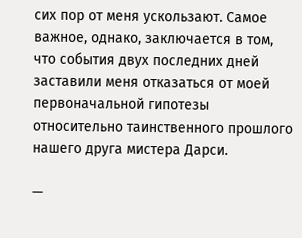сих пор от меня ускользают. Самое важное, однако, заключается в том, что события двух последних дней заставили меня отказаться от моей первоначальной гипотезы относительно таинственного прошлого нашего друга мистера Дарси.

—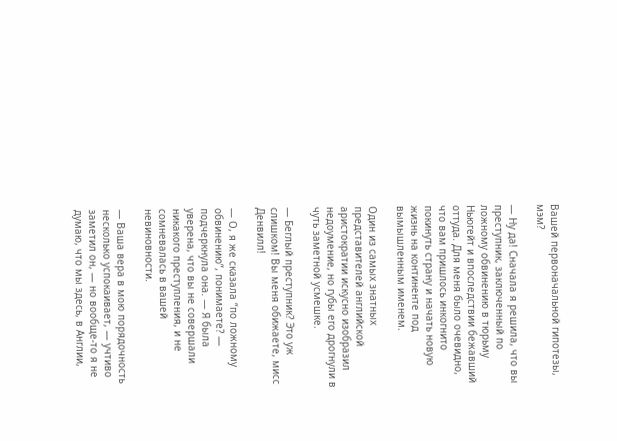Вашей первоначальной гипотезы, мэм?

— Ну да! Сначала я решила, что вы преступник, заключенный по ложному обвинению в тюрьму Ньюгейт и впоследствии бежавший оттуда. Для меня было очевидно, что вам пришлось инкогнито покинуть страну и начать новую жизнь на континенте под вымышленным именем.

Один из самых знатных представителей английской аристократии искусно изобразил недоумение, но губы его дрогнули в чуть заметной усмешке.

— Беглый преступник? Это уж слишком! Вы меня обижаете, мисс Денвилл!

— О, я же сказала “по ложному обвинению”, понимаете? — подчеркнула она. — Я была уверена, что вы не совершали никакого преступления, и не сомневалась в вашей невиновности.

— Ваша вера в мою порядочность несколько успокаивает, — учтиво заметил он, — но вообще-то я не думаю, что мы здесь, в Англии,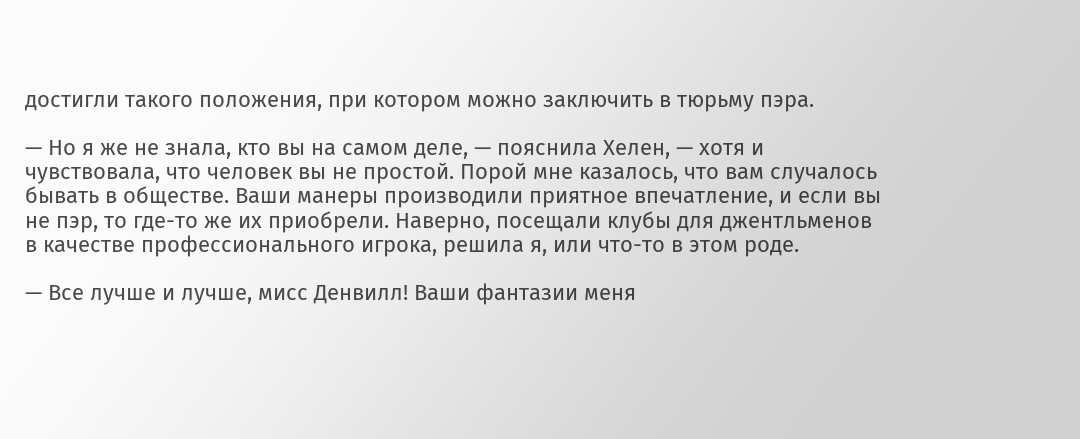достигли такого положения, при котором можно заключить в тюрьму пэра.

— Но я же не знала, кто вы на самом деле, — пояснила Хелен, — хотя и чувствовала, что человек вы не простой. Порой мне казалось, что вам случалось бывать в обществе. Ваши манеры производили приятное впечатление, и если вы не пэр, то где-то же их приобрели. Наверно, посещали клубы для джентльменов в качестве профессионального игрока, решила я, или что-то в этом роде.

— Все лучше и лучше, мисс Денвилл! Ваши фантазии меня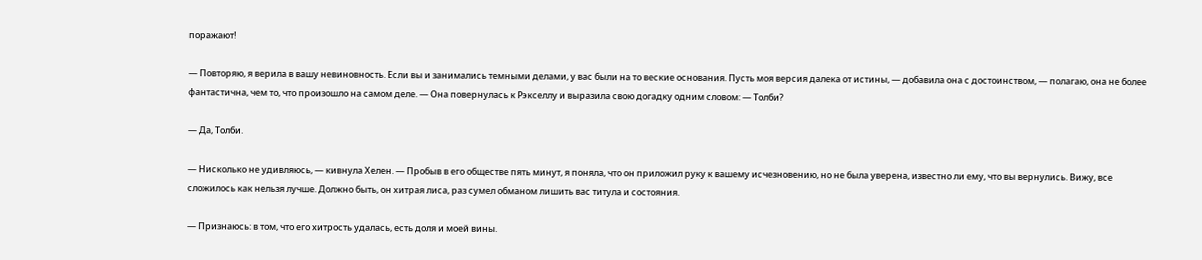поражают!

— Повторяю, я верила в вашу невиновность. Если вы и занимались темными делами, у вас были на то веские основания. Пусть моя версия далека от истины, — добавила она с достоинством, — полагаю, она не более фантастична, чем то, что произошло на самом деле. — Она повернулась к Рэкселлу и выразила свою догадку одним словом: — Толби?

— Да, Толби.

— Нисколько не удивляюсь, — кивнула Хелен. — Пробыв в его обществе пять минут, я поняла, что он приложил руку к вашему исчезновению, но не была уверена, известно ли ему, что вы вернулись. Вижу, все сложилось как нельзя лучше. Должно быть, он хитрая лиса, раз сумел обманом лишить вас титула и состояния.

— Признаюсь: в том, что его хитрость удалась, есть доля и моей вины.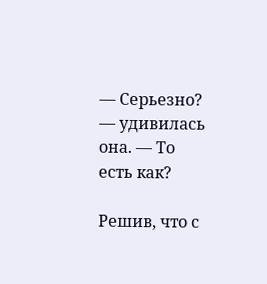— Серьезно? — удивилась она. — То есть как?

Решив, что с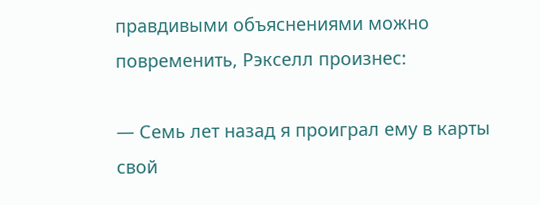правдивыми объяснениями можно повременить, Рэкселл произнес:

— Семь лет назад я проиграл ему в карты свой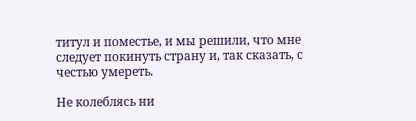титул и поместье, и мы решили, что мне следует покинуть страну и, так сказать, с честью умереть.

Не колеблясь ни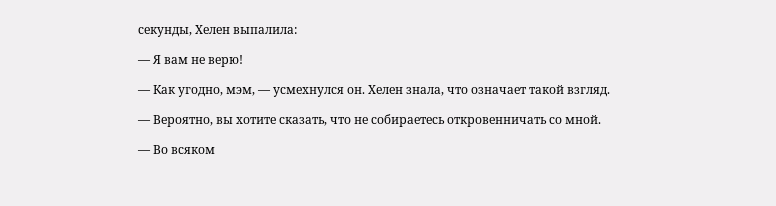секунды, Хелен выпалила:

— Я вам не верю!

— Как угодно, мэм, — усмехнулся он. Хелен знала, что означает такой взгляд.

— Вероятно, вы хотите сказать, что не собираетесь откровенничать со мной.

— Во всяком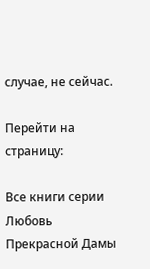случае, не сейчас.

Перейти на страницу:

Все книги серии Любовь Прекрасной Дамы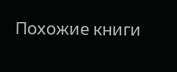Похожие книги